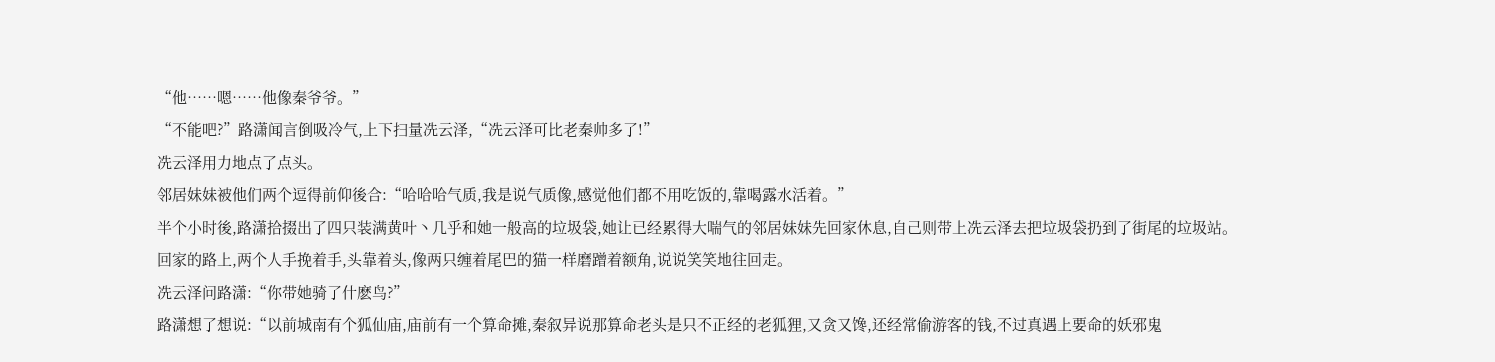“他……嗯……他像秦爷爷。”
“不能吧?”路潇闻言倒吸冷气,上下扫量冼云泽,“冼云泽可比老秦帅多了!”
冼云泽用力地点了点头。
邻居妹妹被他们两个逗得前仰後合:“哈哈哈气质,我是说气质像,感觉他们都不用吃饭的,靠喝露水活着。”
半个小时後,路潇拾掇出了四只装满黄叶丶几乎和她一般高的垃圾袋,她让已经累得大喘气的邻居妹妹先回家休息,自己则带上冼云泽去把垃圾袋扔到了街尾的垃圾站。
回家的路上,两个人手挽着手,头靠着头,像两只缠着尾巴的猫一样磨蹭着额角,说说笑笑地往回走。
冼云泽问路潇:“你带她骑了什麽鸟?”
路潇想了想说:“以前城南有个狐仙庙,庙前有一个算命摊,秦叙异说那算命老头是只不正经的老狐狸,又贪又馋,还经常偷游客的钱,不过真遇上要命的妖邪鬼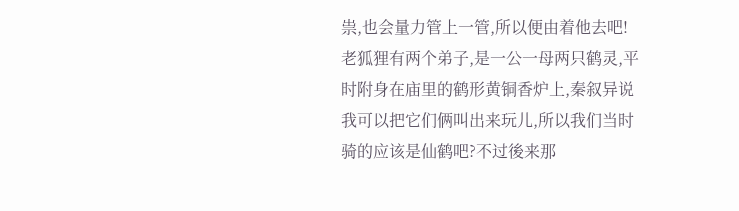祟,也会量力管上一管,所以便由着他去吧!老狐狸有两个弟子,是一公一母两只鹤灵,平时附身在庙里的鹤形黄铜香炉上,秦叙异说我可以把它们俩叫出来玩儿,所以我们当时骑的应该是仙鹤吧?不过後来那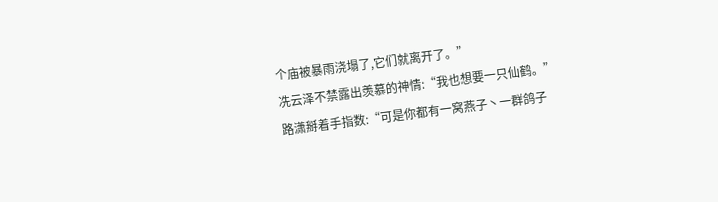个庙被暴雨浇塌了,它们就离开了。”
冼云泽不禁露出羡慕的神情:“我也想要一只仙鹤。”
路潇掰着手指数:“可是你都有一窝燕子丶一群鸽子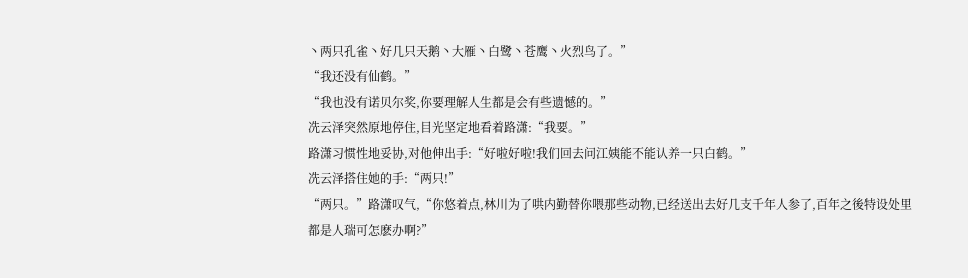丶两只孔雀丶好几只天鹅丶大雁丶白鹭丶苍鹰丶火烈鸟了。”
“我还没有仙鹤。”
“我也没有诺贝尔奖,你要理解人生都是会有些遗憾的。”
冼云泽突然原地停住,目光坚定地看着路潇:“我要。”
路潇习惯性地妥协,对他伸出手:“好啦好啦!我们回去问江姨能不能认养一只白鹤。”
冼云泽搭住她的手:“两只!”
“两只。”路潇叹气,“你悠着点,林川为了哄内勤替你喂那些动物,已经送出去好几支千年人参了,百年之後特设处里都是人瑞可怎麽办啊?”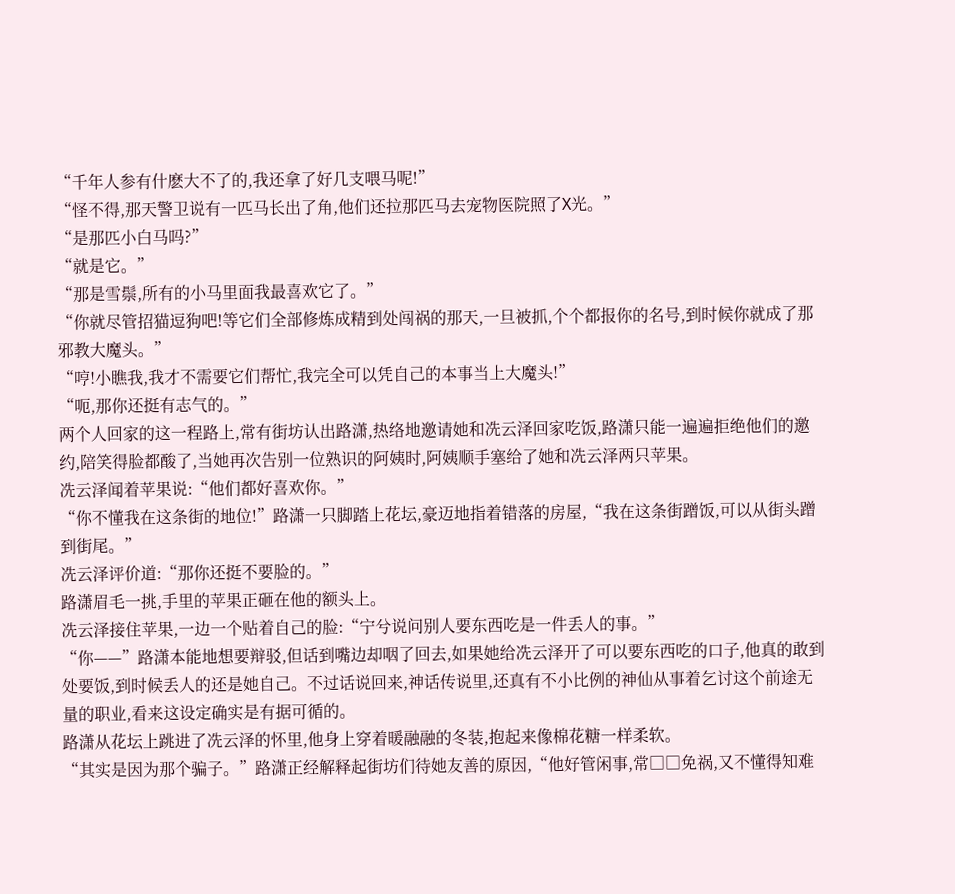“千年人参有什麽大不了的,我还拿了好几支喂马呢!”
“怪不得,那天警卫说有一匹马长出了角,他们还拉那匹马去宠物医院照了X光。”
“是那匹小白马吗?”
“就是它。”
“那是雪鬃,所有的小马里面我最喜欢它了。”
“你就尽管招猫逗狗吧!等它们全部修炼成精到处闯祸的那天,一旦被抓,个个都报你的名号,到时候你就成了那邪教大魔头。”
“哼!小瞧我,我才不需要它们帮忙,我完全可以凭自己的本事当上大魔头!”
“呃,那你还挺有志气的。”
两个人回家的这一程路上,常有街坊认出路潇,热络地邀请她和冼云泽回家吃饭,路潇只能一遍遍拒绝他们的邀约,陪笑得脸都酸了,当她再次告别一位熟识的阿姨时,阿姨顺手塞给了她和冼云泽两只苹果。
冼云泽闻着苹果说:“他们都好喜欢你。”
“你不懂我在这条街的地位!”路潇一只脚踏上花坛,豪迈地指着错落的房屋,“我在这条街蹭饭,可以从街头蹭到街尾。”
冼云泽评价道:“那你还挺不要脸的。”
路潇眉毛一挑,手里的苹果正砸在他的额头上。
冼云泽接住苹果,一边一个贴着自己的脸:“宁兮说问别人要东西吃是一件丢人的事。”
“你——”路潇本能地想要辩驳,但话到嘴边却咽了回去,如果她给冼云泽开了可以要东西吃的口子,他真的敢到处要饭,到时候丢人的还是她自己。不过话说回来,神话传说里,还真有不小比例的神仙从事着乞讨这个前途无量的职业,看来这设定确实是有据可循的。
路潇从花坛上跳进了冼云泽的怀里,他身上穿着暖融融的冬装,抱起来像棉花糖一样柔软。
“其实是因为那个骗子。”路潇正经解释起街坊们待她友善的原因,“他好管闲事,常□□免祸,又不懂得知难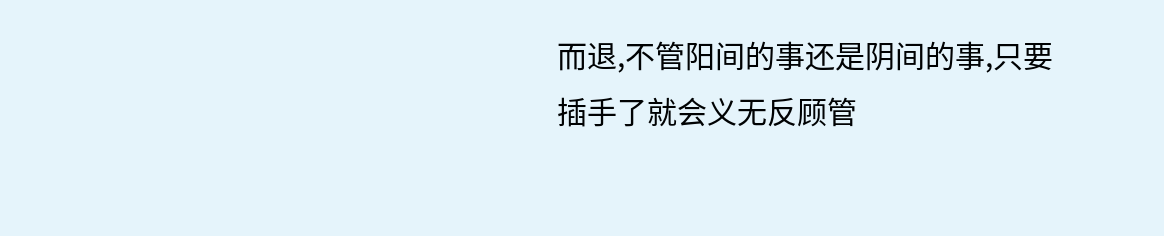而退,不管阳间的事还是阴间的事,只要插手了就会义无反顾管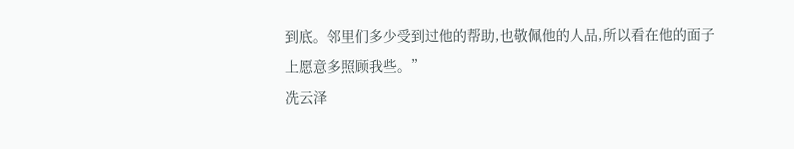到底。邻里们多少受到过他的帮助,也敬佩他的人品,所以看在他的面子上愿意多照顾我些。”
冼云泽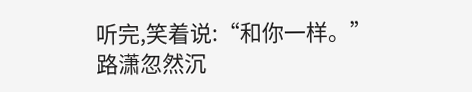听完,笑着说:“和你一样。”
路潇忽然沉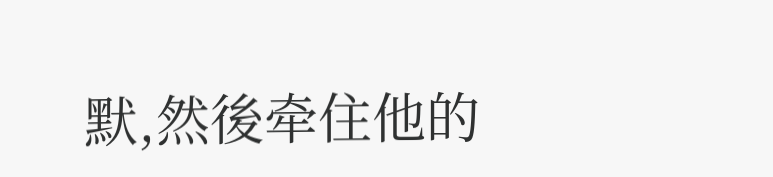默,然後牵住他的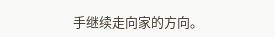手继续走向家的方向。